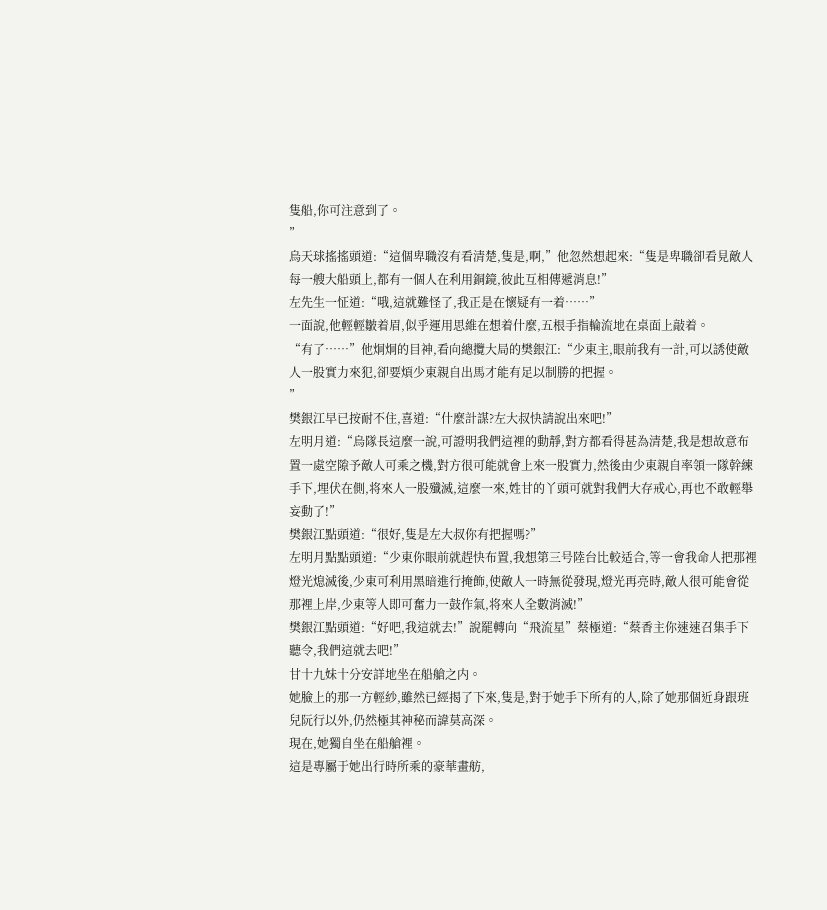隻船,你可注意到了。
”
烏天球搖搖頭道:“這個卑職沒有看清楚,隻是,啊,”他忽然想起來:“隻是卑職卻看見敵人每一艘大船頭上,都有一個人在利用銅鏡,彼此互相傳遞消息!”
左先生一怔道:“哦,這就難怪了,我正是在懷疑有一着……”
一面說,他輕輕皺着眉,似乎運用思維在想着什麼,五根手指輪流地在桌面上敲着。
“有了……”他炯炯的目神,看向總攬大局的樊銀江:“少東主,眼前我有一計,可以誘使敵人一股實力來犯,卻要煩少東親自出馬才能有足以制勝的把握。
”
樊銀江早已按耐不住,喜道:“什麼計謀?左大叔快請說出來吧!”
左明月道:“烏隊長這麼一說,可證明我們這裡的動靜,對方都看得甚為清楚,我是想故意布置一處空隙予敵人可乘之機,對方很可能就會上來一股實力,然後由少東親自率領一隊幹練手下,埋伏在側,将來人一股殲滅,這麼一來,姓甘的丫頭可就對我們大存戒心,再也不敢輕舉妄動了!”
樊銀江點頭道:“很好,隻是左大叔你有把握嗎?”
左明月點點頭道:“少東你眼前就趕快布置,我想第三号陸台比較适合,等一會我命人把那裡燈光熄滅後,少東可利用黑暗進行掩飾,使敵人一時無從發現,燈光再亮時,敵人很可能會從那裡上岸,少東等人即可奮力一鼓作氣,将來人全數消滅!”
樊銀江點頭道:“好吧,我這就去!”說罷轉向“飛流星”蔡極道:“蔡香主你速速召集手下聽令,我們這就去吧!”
甘十九妹十分安詳地坐在船艙之内。
她臉上的那一方輕紗,雖然已經揭了下來,隻是,對于她手下所有的人,除了她那個近身跟班兒阮行以外,仍然極其神秘而諱莫高深。
現在,她獨自坐在船艙裡。
這是專屬于她出行時所乘的豪華畫舫,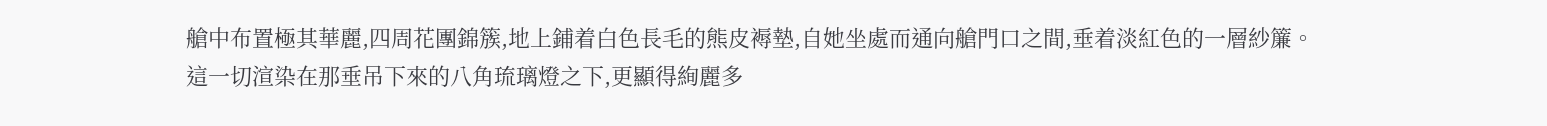艙中布置極其華麗,四周花團錦簇,地上鋪着白色長毛的熊皮褥墊,自她坐處而通向艙門口之間,垂着淡紅色的一層紗簾。
這一切渲染在那垂吊下來的八角琉璃燈之下,更顯得絢麗多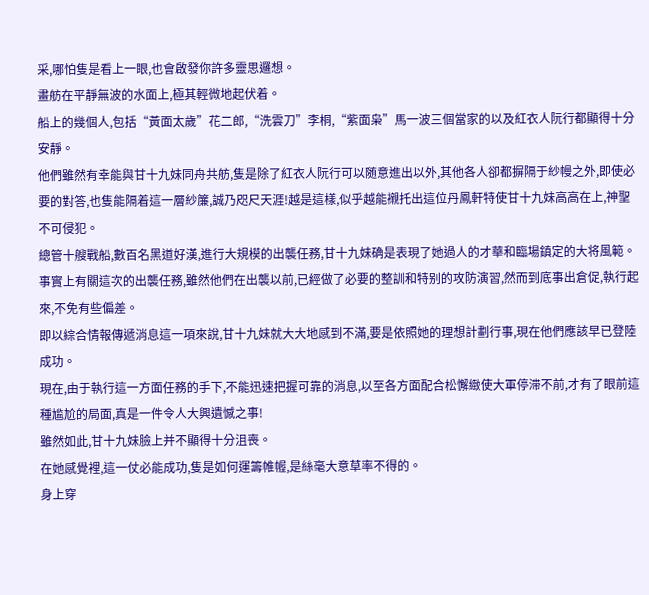采,哪怕隻是看上一眼,也會啟發你許多靈思邏想。
畫舫在平靜無波的水面上,極其輕微地起伏着。
船上的幾個人,包括“黃面太歲”花二郎,“洗雲刀”李桐,“紫面枭”馬一波三個當家的以及紅衣人阮行都顯得十分安靜。
他們雖然有幸能與甘十九妹同舟共舫,隻是除了紅衣人阮行可以随意進出以外,其他各人卻都摒隔于紗幔之外,即使必要的對答,也隻能隔着這一層紗簾,誠乃咫尺天涯!越是這樣,似乎越能襯托出這位丹鳳軒特使甘十九妹高高在上,神聖不可侵犯。
總管十艘戰船,數百名黑道好漢,進行大規模的出襲任務,甘十九妹确是表現了她過人的才華和臨場鎮定的大将風範。
事實上有關這次的出襲任務,雖然他們在出襲以前,已經做了必要的整訓和特别的攻防演習,然而到底事出倉促,執行起來,不免有些偏差。
即以綜合情報傳遞消息這一項來說,甘十九妹就大大地感到不滿,要是依照她的理想計劃行事,現在他們應該早已登陸成功。
現在,由于執行這一方面任務的手下,不能迅速把握可靠的消息,以至各方面配合松懈緻使大軍停滞不前,才有了眼前這種尴尬的局面,真是一件令人大興遺憾之事!
雖然如此,甘十九妹臉上并不顯得十分沮喪。
在她感覺裡,這一仗必能成功,隻是如何運籌帷幄,是絲毫大意草率不得的。
身上穿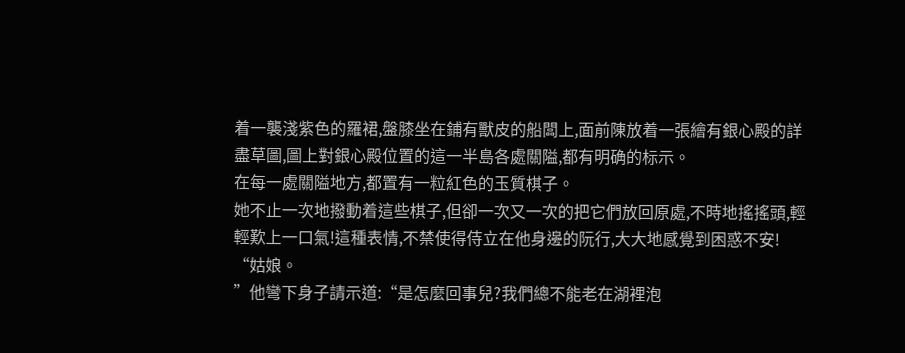着一襲淺紫色的羅裙,盤膝坐在鋪有獸皮的船闆上,面前陳放着一張繪有銀心殿的詳盡草圖,圖上對銀心殿位置的這一半島各處關隘,都有明确的标示。
在每一處關隘地方,都置有一粒紅色的玉質棋子。
她不止一次地撥動着這些棋子,但卻一次又一次的把它們放回原處,不時地搖搖頭,輕輕歎上一口氣!這種表情,不禁使得侍立在他身邊的阮行,大大地感覺到困惑不安!
“姑娘。
”他彎下身子請示道:“是怎麼回事兒?我們總不能老在湖裡泡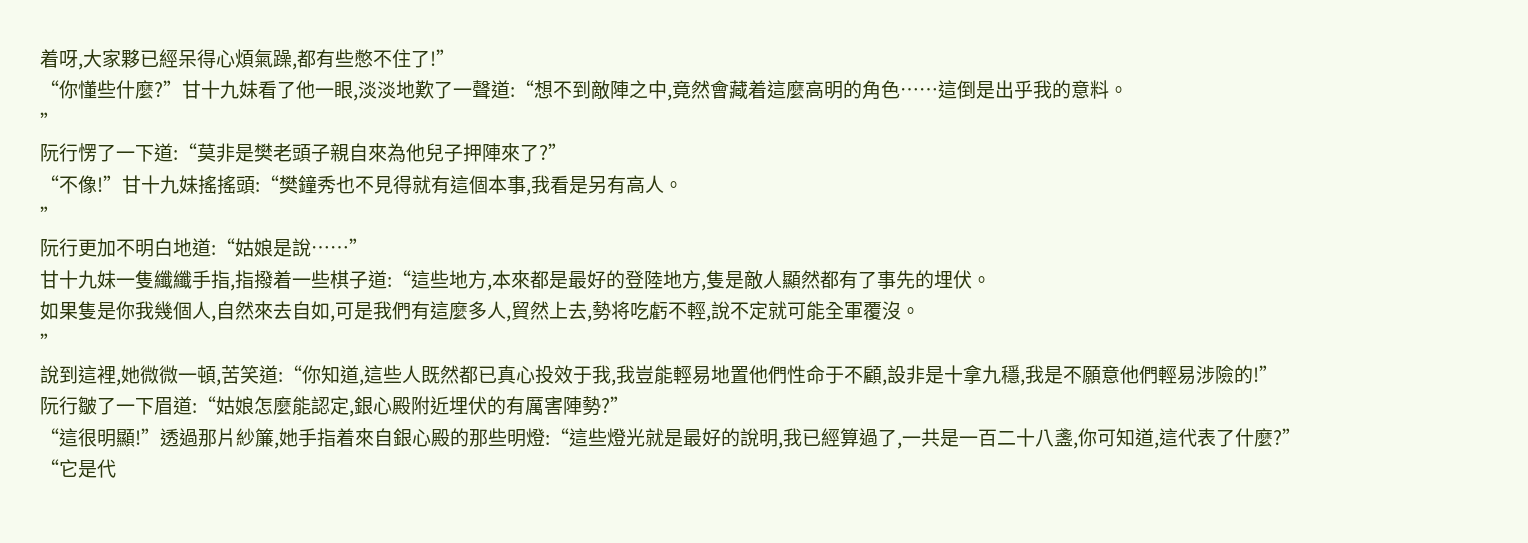着呀,大家夥已經呆得心煩氣躁,都有些憋不住了!”
“你懂些什麼?”甘十九妹看了他一眼,淡淡地歎了一聲道:“想不到敵陣之中,竟然會藏着這麼高明的角色……這倒是出乎我的意料。
”
阮行愣了一下道:“莫非是樊老頭子親自來為他兒子押陣來了?”
“不像!”甘十九妹搖搖頭:“樊鐘秀也不見得就有這個本事,我看是另有高人。
”
阮行更加不明白地道:“姑娘是說……”
甘十九妹一隻纖纖手指,指撥着一些棋子道:“這些地方,本來都是最好的登陸地方,隻是敵人顯然都有了事先的埋伏。
如果隻是你我幾個人,自然來去自如,可是我們有這麼多人,貿然上去,勢将吃虧不輕,說不定就可能全軍覆沒。
”
說到這裡,她微微一頓,苦笑道:“你知道,這些人既然都已真心投效于我,我豈能輕易地置他們性命于不顧,設非是十拿九穩,我是不願意他們輕易涉險的!”
阮行皺了一下眉道:“姑娘怎麼能認定,銀心殿附近埋伏的有厲害陣勢?”
“這很明顯!”透過那片紗簾,她手指着來自銀心殿的那些明燈:“這些燈光就是最好的說明,我已經算過了,一共是一百二十八盞,你可知道,這代表了什麼?”
“它是代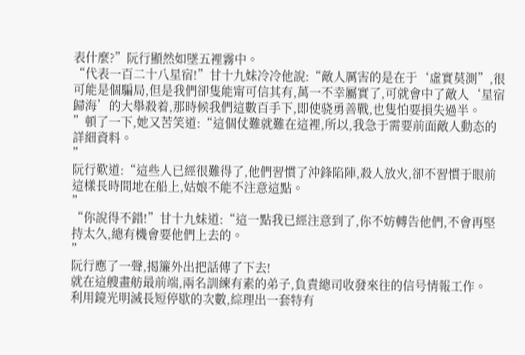表什麼?”阮行顯然如墜五裡霧中。
“代表一百二十八星宿!”甘十九妹冷冷他說:“敵人厲害的是在于‘虛實莫測”,很可能是個騙局,但是我們卻隻能甯可信其有,萬一不幸屬實了,可就會中了敵人‘星宿歸海’的大舉殺着,那時候我們這數百手下,即使骁勇善戰,也隻怕要損失過半。
”頓了一下,她又苦笑道:“這個仗難就難在這裡,所以,我急于需要前面敵人動态的詳細資料。
”
阮行歎道:“這些人已經很難得了,他們習慣了沖鋒陷陣,殺人放火,卻不習慣于眼前這樣長時間地在船上,姑娘不能不注意這點。
”
“你說得不錯!”甘十九妹道:“這一點我已經注意到了,你不妨轉告他們,不會再堅持太久,總有機會要他們上去的。
”
阮行應了一聲,揭簾外出把話傳了下去!
就在這艘畫舫最前端,兩名訓練有素的弟子,負責總司收發來往的信号情報工作。
利用鏡光明滅長短停歇的次數,綜理出一套特有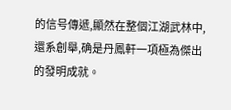的信号傳遞,顯然在整個江湖武林中,還系創舉,确是丹鳳軒一項極為傑出的發明成就。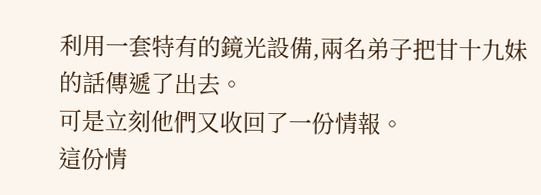利用一套特有的鏡光設備,兩名弟子把甘十九妹的話傳遞了出去。
可是立刻他們又收回了一份情報。
這份情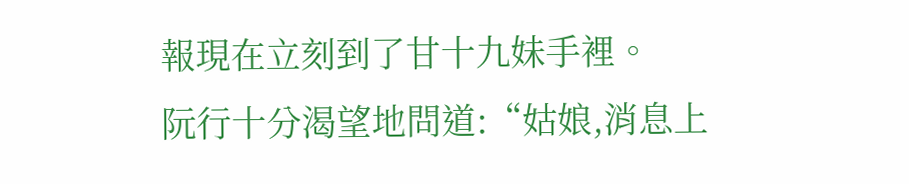報現在立刻到了甘十九妹手裡。
阮行十分渴望地問道:“姑娘,消息上